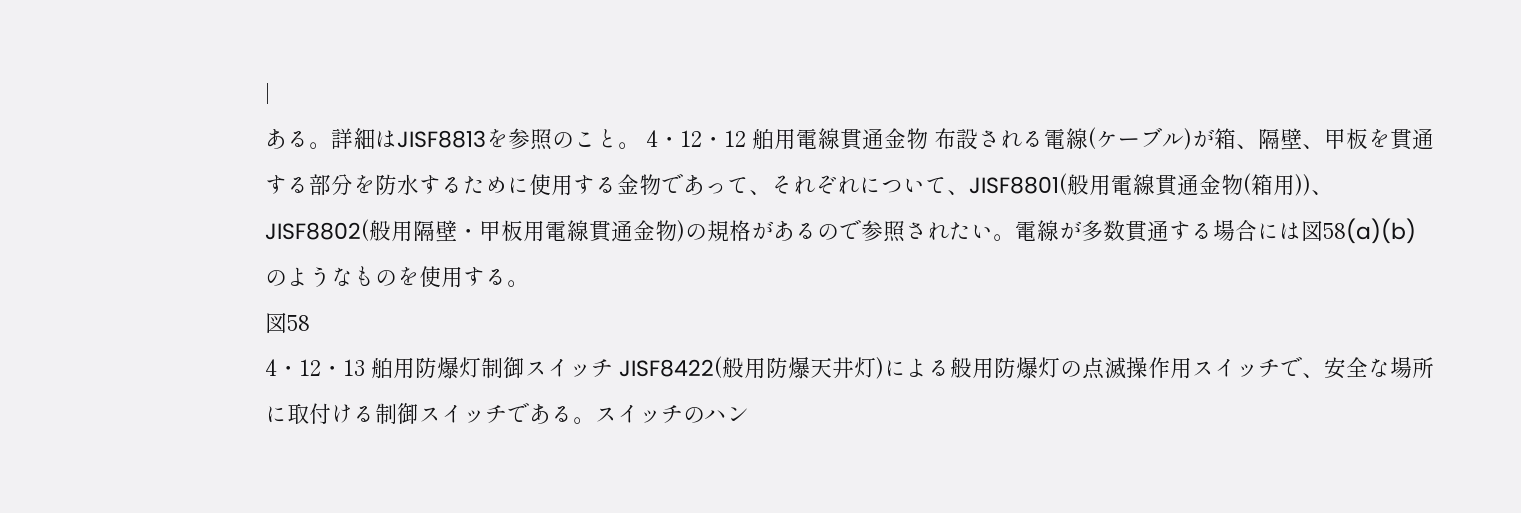|
ある。詳細はJISF8813を参照のこと。 4・12・12 舶用電線貫通金物 布設される電線(ケーブル)が箱、隔壁、甲板を貫通する部分を防水するために使用する金物であって、それぞれについて、JISF8801(般用電線貫通金物(箱用))、JISF8802(般用隔壁・甲板用電線貫通金物)の規格があるので参照されたい。電線が多数貫通する場合には図58(a)(b)のようなものを使用する。
図58
4・12・13 舶用防爆灯制御スイッチ JISF8422(般用防爆天井灯)による般用防爆灯の点滅操作用スイッチで、安全な場所に取付ける制御スイッチである。スイッチのハン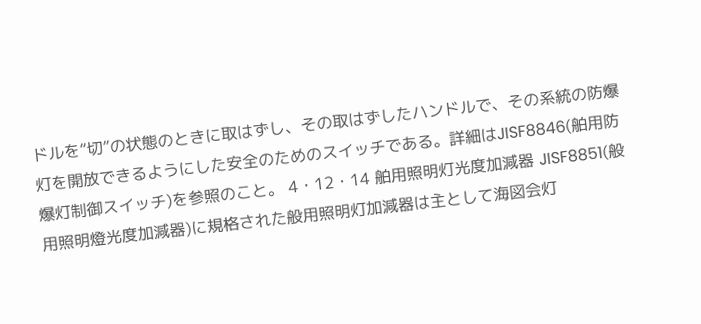ドルを“切”の状態のときに取はずし、その取はずしたハンドルで、その系統の防爆灯を開放できるようにした安全のためのスイッチである。詳細はJISF8846(舶用防爆灯制御スイッチ)を参照のこと。 4・12・14 舶用照明灯光度加減器 JISF8851(般用照明燈光度加減器)に規格された般用照明灯加減器は主として海図会灯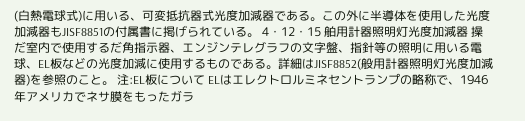(白熱電球式)に用いる、可変抵抗器式光度加減器である。この外に半導体を使用した光度加減器もJISF8851の付属書に掲げられている。 4・12・15 舶用計器照明灯光度加減器 操だ室内で使用するだ角指示器、エンジンテレグラフの文字盤、指針等の照明に用いる電球、EL板などの光度加減に使用するものである。詳細はJISF8852(般用計器照明灯光度加減器)を参照のこと。 注:EL板について ELはエレクトロルミネセントランプの略称で、1946年アメリカでネサ膜をもったガラ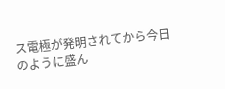ス電極が発明されてから今日のように盛ん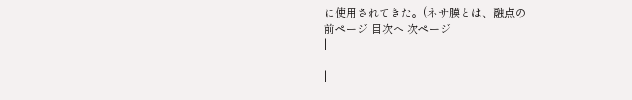に使用されてきた。(ネサ膜とは、融点の
前ページ 目次へ 次ページ
|

|